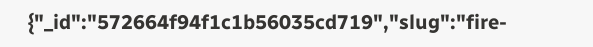{"_id":"572664f94f1c1b56035cd719","slug":"fire-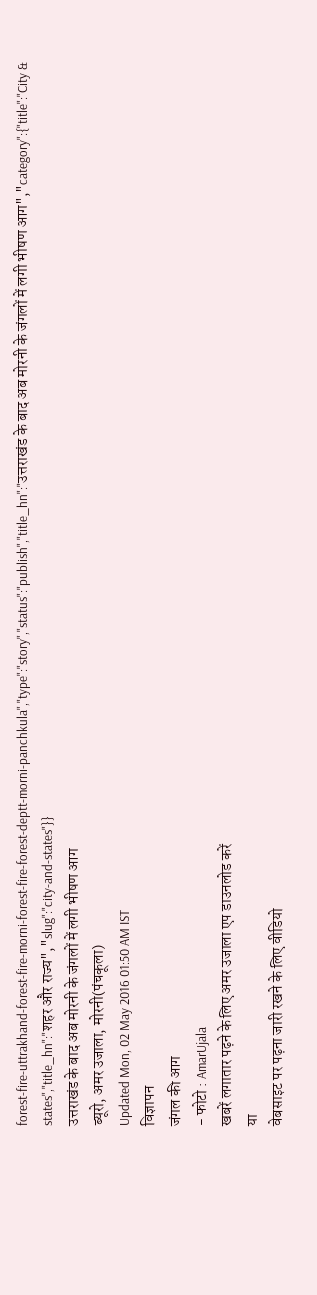forest-fire-uttrakhand-forest-fire-morni-forest-fire-forest-deptt-morni-panchkula","type":"story","status":"publish","title_hn":"उत्तराखंड के बाद अब मोरनी के जंगलों में लगी भीषण आग","category":{"title":"City & states","title_hn":"शहर और राज्य","slug":"city-and-states"}}
उत्तराखंड के बाद अब मोरनी के जंगलों में लगी भीषण आग
ब्यूरो, अमर उजाला, मोरनी(पंचकूला)
Updated Mon, 02 May 2016 01:50 AM IST
विज्ञापन
जंगल की आग
- फोटो : AmarUjala
खबरें लगातार पढ़ने के लिए अमर उजाला एप डाउनलोड करें
या
वेबसाइट पर पढ़ना जारी रखने के लिए वीडियो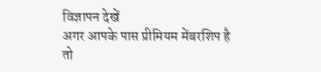विज्ञापन देखें
अगर आपके पास प्रीमियम मेंबरशिप है तो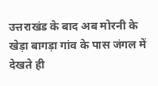उत्तराखंड के बाद अब मोरनी के खेड़ा बागड़ा गांव के पास जंगल में देखते ही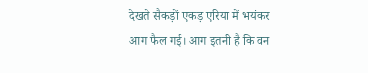देखते सैकड़ों एकड़ एरिया में भयंकर आग फैल गई। आग इतनी है कि वन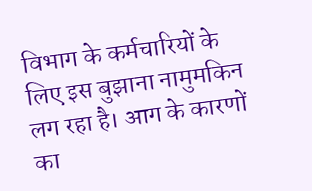विभाग के कर्मचारियों के लिए इस बुझाना नामुमकिन लग रहा है। आग के कारणों का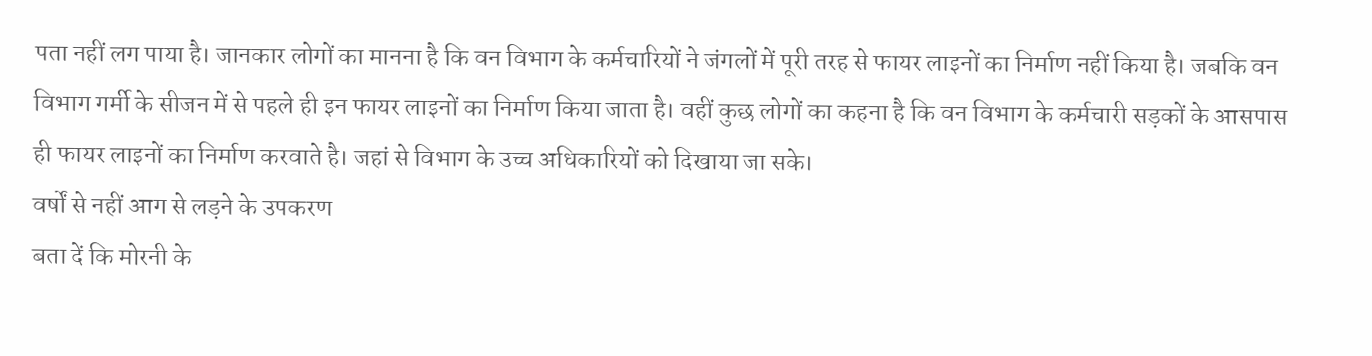पता नहीं लग पाया है। जानकार लोगों का मानना है कि वन विभाग के कर्मचारियों ने जंगलों में पूरी तरह से फायर लाइनों का निर्माण नहीं किया है। जबकि वन विभाग गर्मी के सीजन में से पहले ही इन फायर लाइनों का निर्माण किया जाता है। वहीं कुछ लोगों का कहना है कि वन विभाग के कर्मचारी सड़कों के आसपास ही फायर लाइनों का निर्माण करवाते है। जहां से विभाग के उच्च अधिकारियों को दिखाया जा सके।
वर्षों से नहीं आग से लड़ने के उपकरण
बता दें कि मोरनी के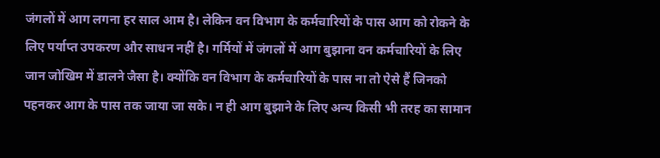जंगलों में आग लगना हर साल आम है। लेकिन वन विभाग के कर्मचारियों के पास आग को रोकने के लिए पर्याप्त उपकरण और साधन नहीं है। गर्मियों में जंगलों में आग बुझाना वन कर्मचारियों के लिए जान जोखिम में डालने जैसा है। क्योंकि वन विभाग के कर्मचारियों के पास ना तो ऐसे हैं जिनको पहनकर आग के पास तक जाया जा सके। न ही आग बुझाने के लिए अन्य किसी भी तरह का सामान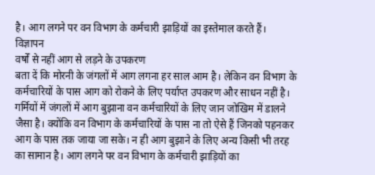है। आग लगने पर वन विभाग के कर्मचारी झाड़ियों का इस्तेमाल करते हैं।
विज्ञापन
वर्षों से नहीं आग से लड़ने के उपकरण
बता दें कि मोरनी के जंगलों में आग लगना हर साल आम है। लेकिन वन विभाग के कर्मचारियों के पास आग को रोकने के लिए पर्याप्त उपकरण और साधन नहीं है। गर्मियों में जंगलों में आग बुझाना वन कर्मचारियों के लिए जान जोखिम में डालने जैसा है। क्योंकि वन विभाग के कर्मचारियों के पास ना तो ऐसे हैं जिनको पहनकर आग के पास तक जाया जा सके। न ही आग बुझाने के लिए अन्य किसी भी तरह का सामान है। आग लगने पर वन विभाग के कर्मचारी झाड़ियों का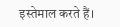इस्तेमाल करते हैं।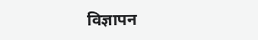विज्ञापन